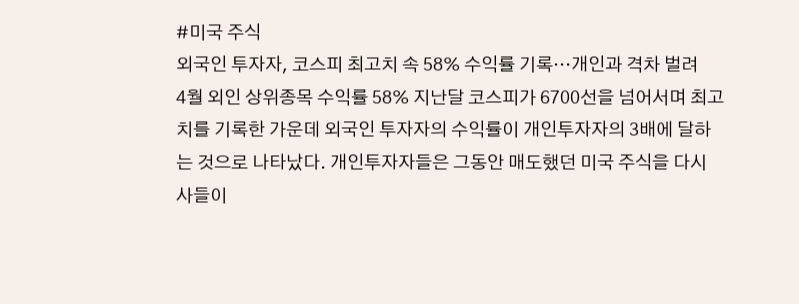#미국 주식
외국인 투자자, 코스피 최고치 속 58% 수익률 기록…개인과 격차 벌려
4월 외인 상위종목 수익률 58% 지난달 코스피가 6700선을 넘어서며 최고치를 기록한 가운데 외국인 투자자의 수익률이 개인투자자의 3배에 달하는 것으로 나타났다. 개인투자자들은 그동안 매도했던 미국 주식을 다시 사들이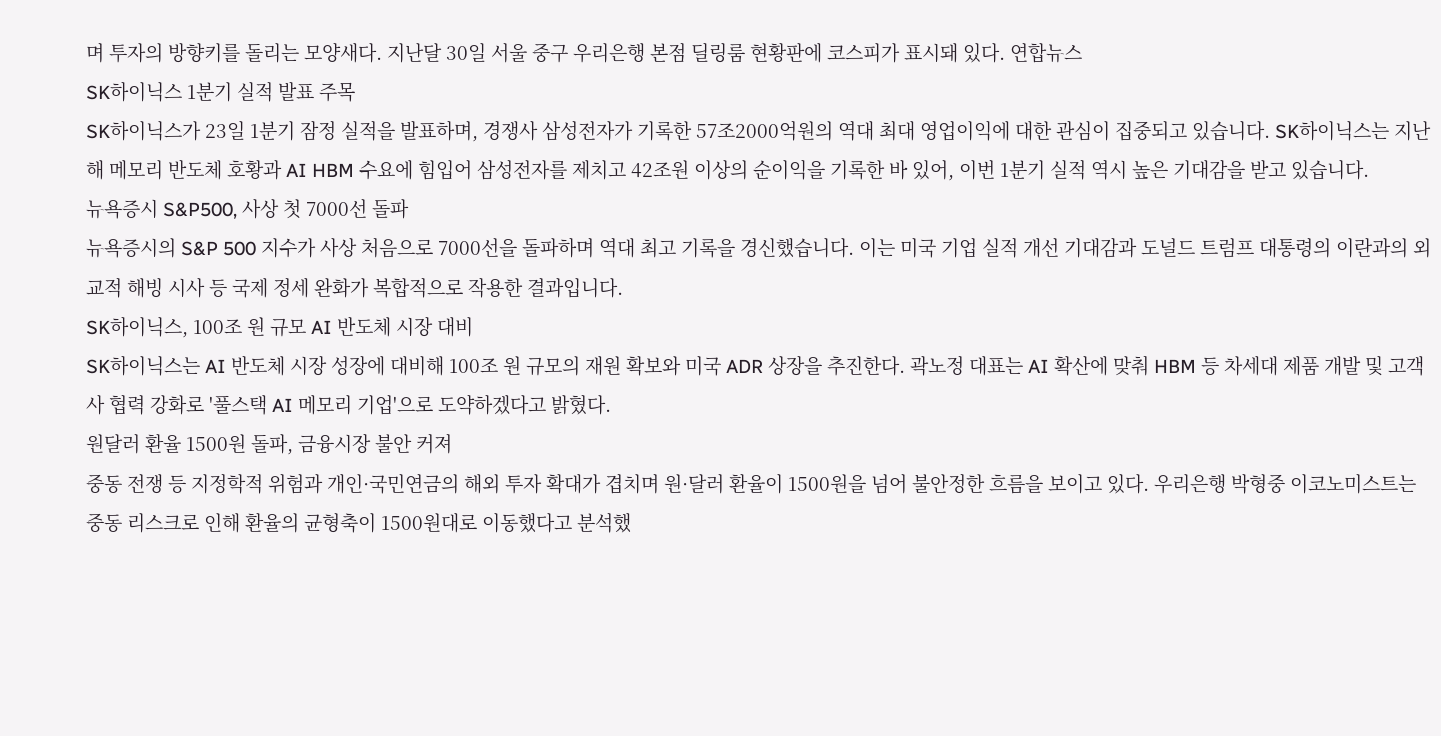며 투자의 방향키를 돌리는 모양새다. 지난달 30일 서울 중구 우리은행 본점 딜링룸 현황판에 코스피가 표시돼 있다. 연합뉴스
SK하이닉스 1분기 실적 발표 주목
SK하이닉스가 23일 1분기 잠정 실적을 발표하며, 경쟁사 삼성전자가 기록한 57조2000억원의 역대 최대 영업이익에 대한 관심이 집중되고 있습니다. SK하이닉스는 지난해 메모리 반도체 호황과 AI HBM 수요에 힘입어 삼성전자를 제치고 42조원 이상의 순이익을 기록한 바 있어, 이번 1분기 실적 역시 높은 기대감을 받고 있습니다.
뉴욕증시 S&P500, 사상 첫 7000선 돌파
뉴욕증시의 S&P 500 지수가 사상 처음으로 7000선을 돌파하며 역대 최고 기록을 경신했습니다. 이는 미국 기업 실적 개선 기대감과 도널드 트럼프 대통령의 이란과의 외교적 해빙 시사 등 국제 정세 완화가 복합적으로 작용한 결과입니다.
SK하이닉스, 100조 원 규모 AI 반도체 시장 대비
SK하이닉스는 AI 반도체 시장 성장에 대비해 100조 원 규모의 재원 확보와 미국 ADR 상장을 추진한다. 곽노정 대표는 AI 확산에 맞춰 HBM 등 차세대 제품 개발 및 고객사 협력 강화로 '풀스택 AI 메모리 기업'으로 도약하겠다고 밝혔다.
원달러 환율 1500원 돌파, 금융시장 불안 커져
중동 전쟁 등 지정학적 위험과 개인·국민연금의 해외 투자 확대가 겹치며 원·달러 환율이 1500원을 넘어 불안정한 흐름을 보이고 있다. 우리은행 박형중 이코노미스트는 중동 리스크로 인해 환율의 균형축이 1500원대로 이동했다고 분석했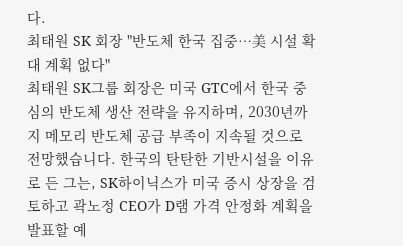다.
최태원 SK 회장 "반도체 한국 집중…美 시설 확대 계획 없다"
최태원 SK그룹 회장은 미국 GTC에서 한국 중심의 반도체 생산 전략을 유지하며, 2030년까지 메모리 반도체 공급 부족이 지속될 것으로 전망했습니다. 한국의 탄탄한 기반시설을 이유로 든 그는, SK하이닉스가 미국 증시 상장을 검토하고 곽노정 CEO가 D램 가격 안정화 계획을 발표할 예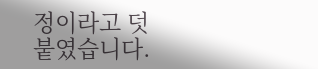정이라고 덧붙였습니다.